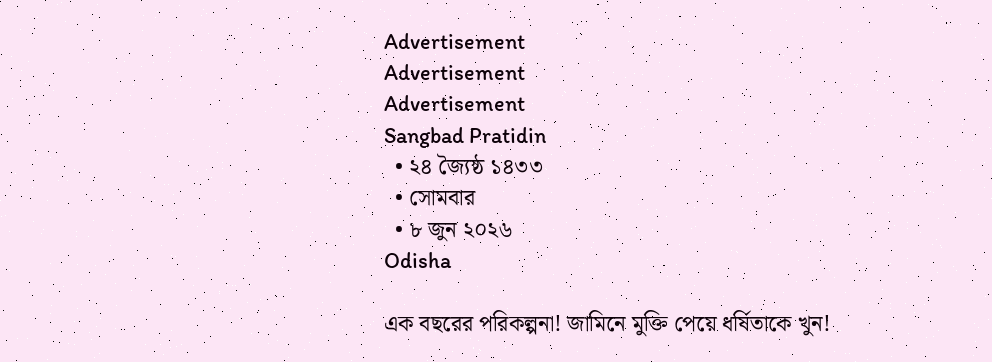Advertisement
Advertisement
Advertisement
Sangbad Pratidin
  • ২৪ জ্যৈষ্ঠ ১৪৩৩
  • সোমবার
  • ৮ জুন ২০২৬
Odisha

এক বছরের পরিকল্পনা! জামিনে মুক্তি পেয়ে ধর্ষিতাকে খুন!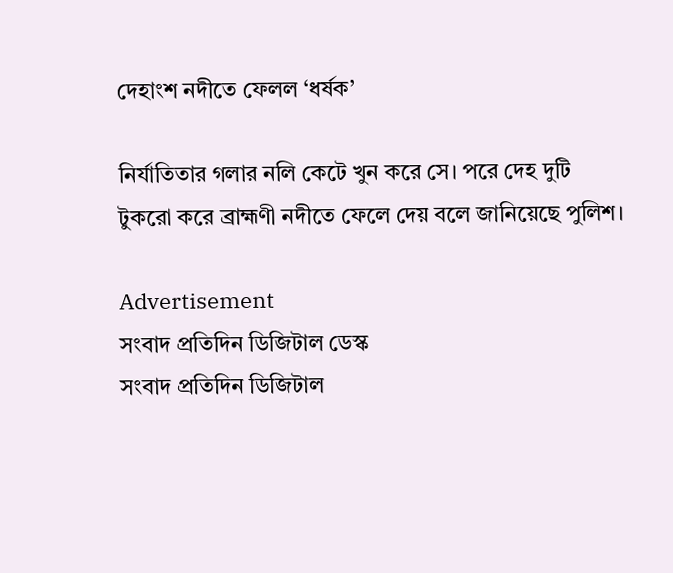দেহাংশ নদীতে ফেলল ‘ধর্ষক’

নির্যাতিতার গলার নলি কেটে খুন করে সে। পরে দেহ দুটি টুকরো করে ব্রাহ্মণী নদীতে ফেলে দেয় বলে জানিয়েছে পুলিশ।

Advertisement
সংবাদ প্রতিদিন ডিজিটাল ডেস্ক
সংবাদ প্রতিদিন ডিজিটাল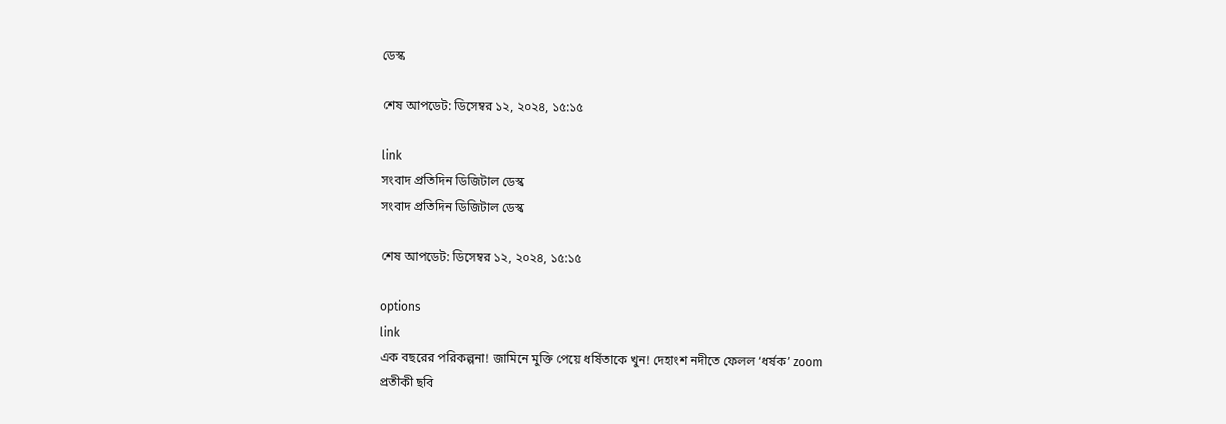ডেস্ক

শেষ আপডেট: ডিসেম্বর ১২, ২০২৪, ১৫:১৫

link
সংবাদ প্রতিদিন ডিজিটাল ডেস্ক
সংবাদ প্রতিদিন ডিজিটাল ডেস্ক

শেষ আপডেট: ডিসেম্বর ১২, ২০২৪, ১৫:১৫

options
link
এক বছরের পরিকল্পনা! জামিনে মুক্তি পেয়ে ধর্ষিতাকে খুন! দেহাংশ নদীতে ফেলল ‘ধর্ষক’ zoom
প্রতীকী ছবি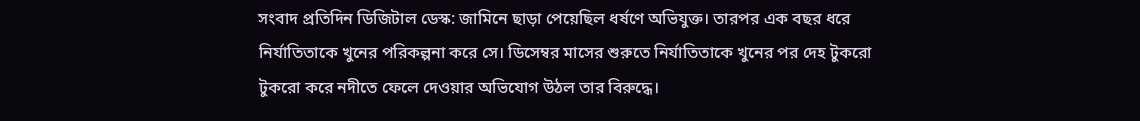সংবাদ প্রতিদিন ডিজিটাল ডেস্ক: জামিনে ছাড়া পেয়েছিল ধর্ষণে অভিযুক্ত। তারপর এক বছর ধরে নির্যাতিতাকে খুনের পরিকল্পনা করে সে। ডিসেম্বর মাসের শুরুতে নির্যাতিতাকে খুনের পর দেহ টুকরো টুকরো করে নদীতে ফেলে দেওয়ার অভিযোগ উঠল তার বিরুদ্ধে।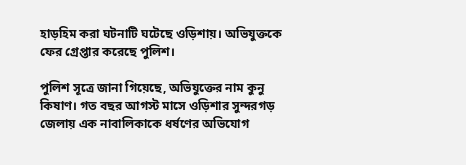হাড়হিম করা ঘটনাটি ঘটেছে ওড়িশায়। অভিযুক্তকে ফের গ্রেপ্তার করেছে পুলিশ।

পুলিশ সূত্রে জানা গিয়েছে, অভিযুক্তের নাম কুনু কিষাণ। গত বছর আগস্ট মাসে ওড়িশার সুন্দরগড় জেলায় এক নাবালিকাকে ধর্ষণের অভিযোগ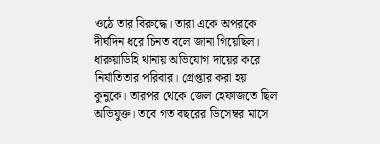ওঠে তার বিরুদ্ধে। তারা একে অপরকে দীর্ঘদিন ধরে চিনত বলে জানা গিয়েছিল। ধারুয়াডিহি থানায় অভিযোগ দায়ের করে নির্যাতিতার পরিবার। গ্রেপ্তার করা হয় কুনুকে। তারপর থেকে জেল হেফাজতে ছিল অভিযুক্ত। তবে গত বছরের ডিসেম্বর মাসে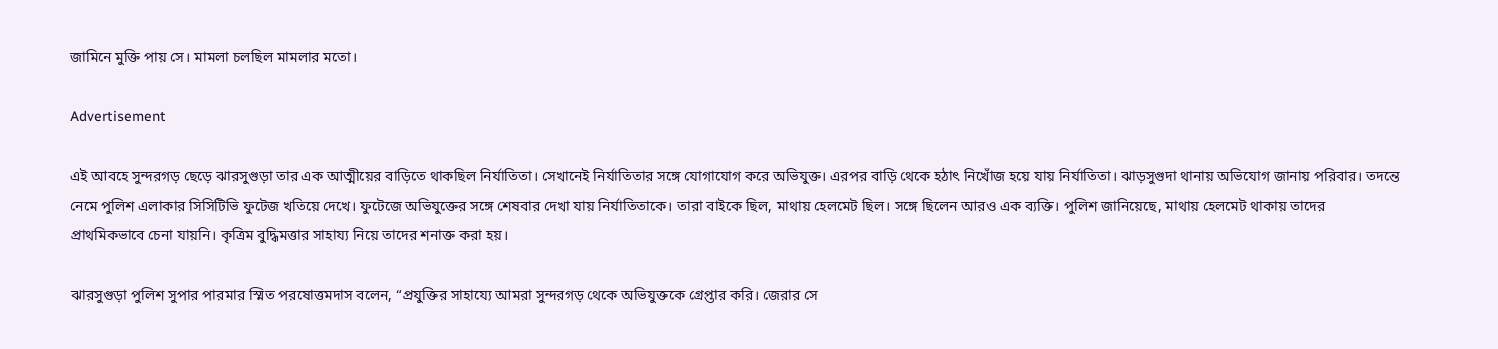জামিনে মুক্তি পায় সে। মামলা চলছিল মামলার মতো।

Advertisement

এই আবহে সুন্দরগড় ছেড়ে ঝারসুগুড়া তার এক আত্মীয়ের বাড়িতে থাকছিল নির্যাতিতা। সেখানেই নির্যাতিতার সঙ্গে যোগাযোগ করে অভিযুক্ত। এরপর বাড়ি থেকে হঠাৎ নিখোঁজ হয়ে যায় নির্যাতিতা। ঝাড়সুগুদা থানায় অভিযোগ জানায় পরিবার। তদন্তে নেমে পুলিশ এলাকার সিসিটিভি ফুটেজ খতিয়ে দেখে। ফুটেজে অভিযুক্তের সঙ্গে শেষবার দেখা যায় নির্যাতিতাকে। তারা বাইকে ছিল, মাথায় হেলমেট ছিল। সঙ্গে ছিলেন আরও এক ব্যক্তি। পুলিশ জানিয়েছে, মাথায় হেলমেট থাকায় তাদের প্রাথমিকভাবে চেনা যায়নি। কৃত্রিম বুদ্ধিমত্তার সাহায্য নিয়ে তাদের শনাক্ত করা হয়।

ঝারসুগুড়া পুলিশ সুপার পারমার স্মিত পরষোত্তমদাস বলেন, “প্রযুক্তির সাহায্যে আমরা সুন্দরগড় থেকে অভিযুক্তকে গ্রেপ্তার করি। জেরার সে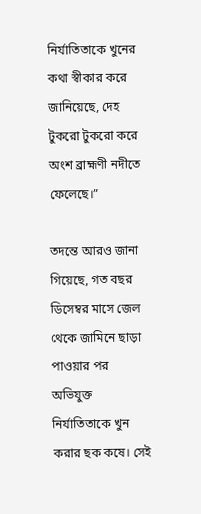নির্যাতিতাকে খুনের কথা স্বীকার করে জানিয়েছে, দেহ টুকরো টুকরো করে অংশ ব্রাহ্মণী নদীতে ফেলেছে।”

তদন্তে আরও জানা গিয়েছে, গত বছর ডিসেম্বর মাসে জেল থেকে জামিনে ছাড়া পাওয়ার পর অভিযুক্ত নির্যাতিতাকে খুন করার ছক কষে। সেই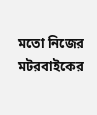মতো নিজের মটরবাইকের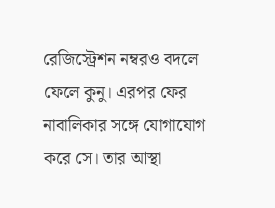রেজিস্ট্রেশন নম্বরও বদলে ফেলে কুনু। এরপর ফের নাবালিকার সঙ্গে যোগাযোগ করে সে। তার আস্থা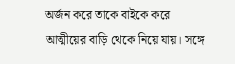অর্জন করে তাকে বাইকে করে আত্মীয়ের বাড়ি থেকে নিয়ে যায়। সঙ্গে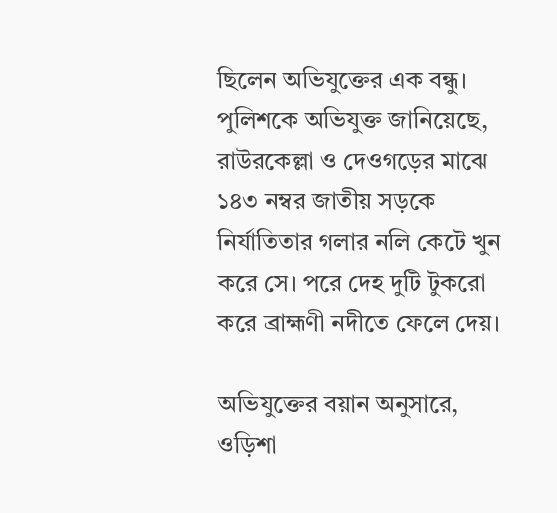ছিলেন অভিযুক্তের এক বন্ধু। পুলিশকে অভিযুক্ত জানিয়েছে, রাউরকেল্লা ও দেওগড়ের মাঝে ১৪৩ নম্বর জাতীয় সড়কে নির্যাতিতার গলার নলি কেটে খুন করে সে। পরে দেহ দুটি টুকরো করে ব্রাহ্মণী নদীতে ফেলে দেয়।

অভিযুক্তের বয়ান অনুসারে, ওড়িশা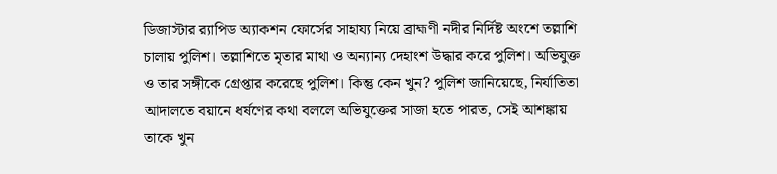ডিজাস্টার র‍্যাপিড অ্যাকশন ফোর্সের সাহায্য নিয়ে ব্রাহ্মণী নদীর নির্দিষ্ট অংশে তল্লাশি চালায় পুলিশ। তল্লাশিতে মৃতার মাথা ও অন্যান্য দেহাংশ উদ্ধার করে পুলিশ। অভিযুক্ত ও তার সঙ্গীকে গ্রেপ্তার করেছে পুলিশ। কিন্তু কেন খুন? পুলিশ জানিয়েছে, নির্যাতিতা আদালতে বয়ানে ধর্ষণের কথা বললে অভিযুক্তের সাজা হতে পারত, সেই আশঙ্কায় তাকে খুন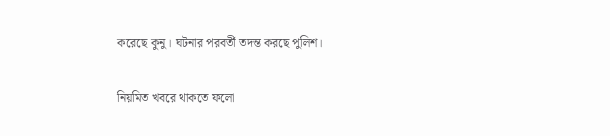করেছে কুনু। ঘটনার পরবর্তী তদন্ত করছে পুলিশ।

নিয়মিত খবরে থাকতে ফলো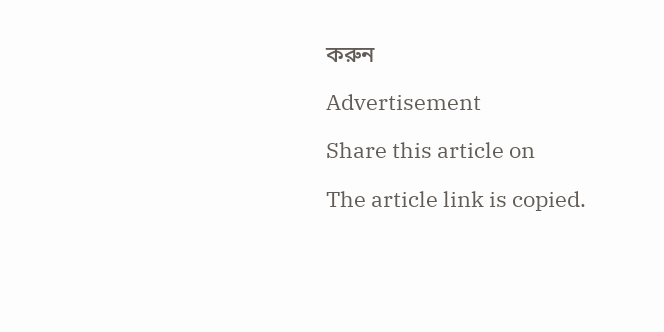করুন

Advertisement

Share this article on

The article link is copied.